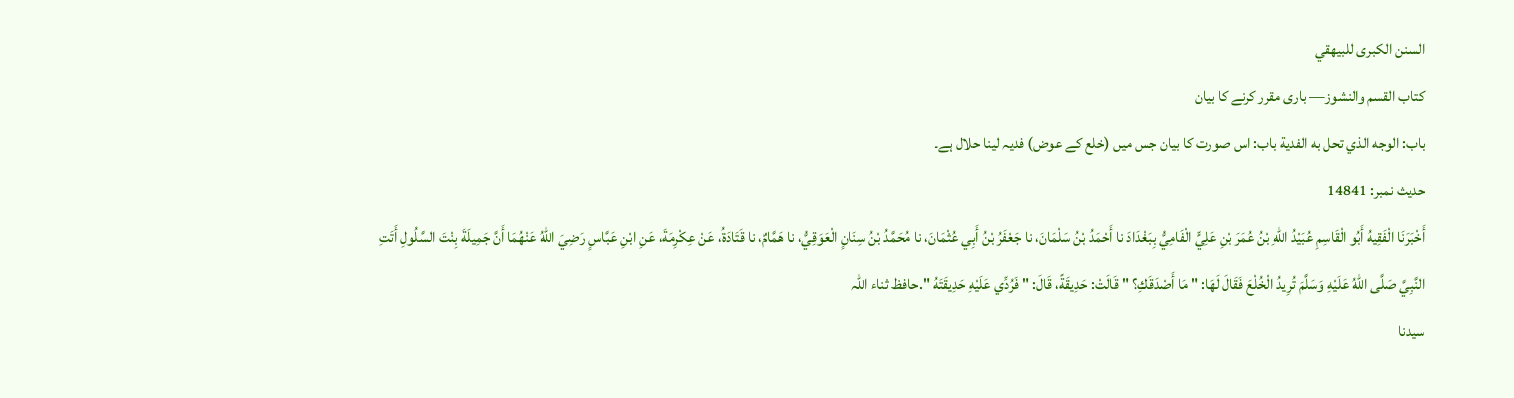السنن الكبرى للبيهقي
كتاب القسم والنشوز— باری مقرر کرنے کا بیان
باب: الوجه الذي تحل به الفدية باب: اس صورت کا بیان جس میں (خلع کے عوض) فدیہ لینا حلال ہے۔
حدیث نمبر: 14841
أَخْبَرَنَا الْفَقِيهُ أَبُو الْقَاسِمِ عُبَيْدُ اللهِ بْنُ عُمَرَ بْنِ عَلِيٍّ الْفَامِيُّ بِبَغْدَادَ نا أَحْمَدُ بْنُ سَلْمَانَ، نا جَعْفَرُ بْنُ أَبِي عُثْمَانَ، نا مُحَمَّدُ بْنُ سِنَانٍ الْعَوَقِيُّ، نا هَمَّامٌ، نا قَتَادَةُ، عَنْ عِكْرِمَةَ، عَنِ ابْنِ عَبَّاسٍ رَضِيَ اللهُ عَنْهُمَا أَنَّ جَمِيلَةَ بِنْتَ السَّلُولِ أَتَتِ النَّبِيَّ صَلَّى اللهُ عَلَيْهِ وَسَلَّمَ تُرِيدُ الْخُلْعَ فَقَالَ لَهَا: " مَا أَصْدَقَكِ؟ " قَالَتْ: حَدِيقَةً، قَالَ: " فَرُدِّي عَلَيْهِ حَدِيقَتَهُ ".حافظ ثناء اللہ
سیدنا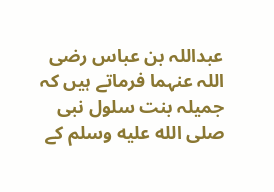عبداللہ بن عباس رضی اللہ عنہما فرماتے ہیں کہ جمیلہ بنت سلول نبی صلى الله عليه وسلم کے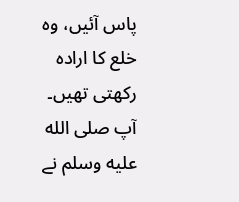پاس آئیں، وہ خلع کا ارادہ رکھتی تھیں۔ آپ صلى الله عليه وسلم نے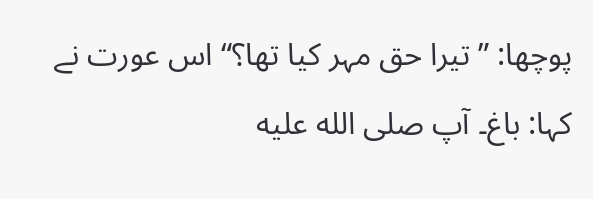پوچھا: ”تیرا حق مہر کیا تھا؟“ اس عورت نے کہا: باغ۔ آپ صلى الله عليه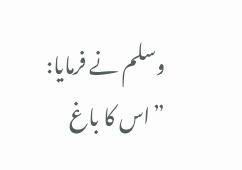وسلم نے فرمایا: ”اس کا باغ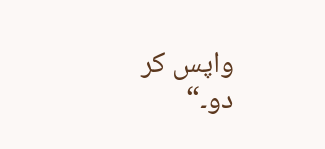واپس کر دو۔“